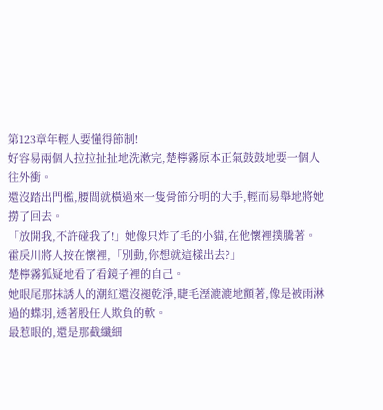第123章年輕人要懂得節制!
好容易兩個人拉拉扯扯地洗漱完,楚檸霧原本正氣鼓鼓地要一個人往外衝。
還沒踏出門檻,腰間就橫過來一隻骨節分明的大手,輕而易舉地將她撈了回去。
「放開我,不許碰我了!」她像只炸了毛的小貓,在他懷裡撲騰著。
霍戾川將人按在懷裡,「別動,你想就這樣出去?」
楚檸霧狐疑地看了看鏡子裡的自己。
她眼尾那抹誘人的潮紅還沒褪乾淨,睫毛溼漉漉地顫著,像是被雨淋過的蝶羽,透著股任人欺負的軟。
最惹眼的,還是那截纖細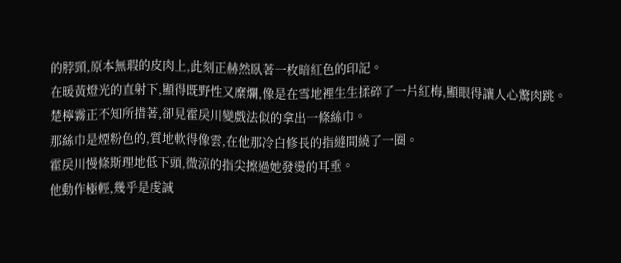的脖頸,原本無瑕的皮肉上,此刻正赫然臥著一枚暗紅色的印記。
在暖黃燈光的直射下,顯得既野性又糜爛,像是在雪地裡生生揉碎了一片紅梅,顯眼得讓人心驚肉跳。
楚檸霧正不知所措著,卻見霍戾川變戲法似的拿出一條絲巾。
那絲巾是煙粉色的,質地軟得像雲,在他那冷白修長的指縫間繞了一圈。
霍戾川慢條斯理地低下頭,微涼的指尖擦過她發燙的耳垂。
他動作極輕,幾乎是虔誠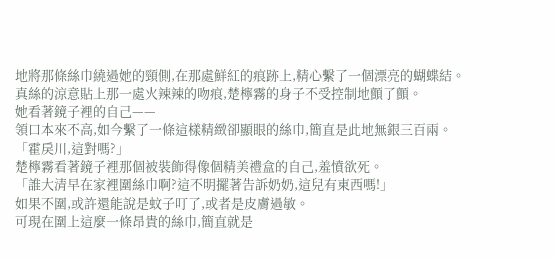地將那條絲巾繞過她的頸側,在那處鮮紅的痕跡上,精心繫了一個漂亮的蝴蝶結。
真絲的涼意貼上那一處火辣辣的吻痕,楚檸霧的身子不受控制地顫了顫。
她看著鏡子裡的自己——
領口本來不高,如今繫了一條這樣精緻卻顯眼的絲巾,簡直是此地無銀三百兩。
「霍戾川,這對嗎?」
楚檸霧看著鏡子裡那個被裝飾得像個精美禮盒的自己,羞憤欲死。
「誰大清早在家裡圍絲巾啊?這不明擺著告訴奶奶,這兒有東西嗎!」
如果不圍,或許還能說是蚊子叮了,或者是皮膚過敏。
可現在圍上這麼一條昂貴的絲巾,簡直就是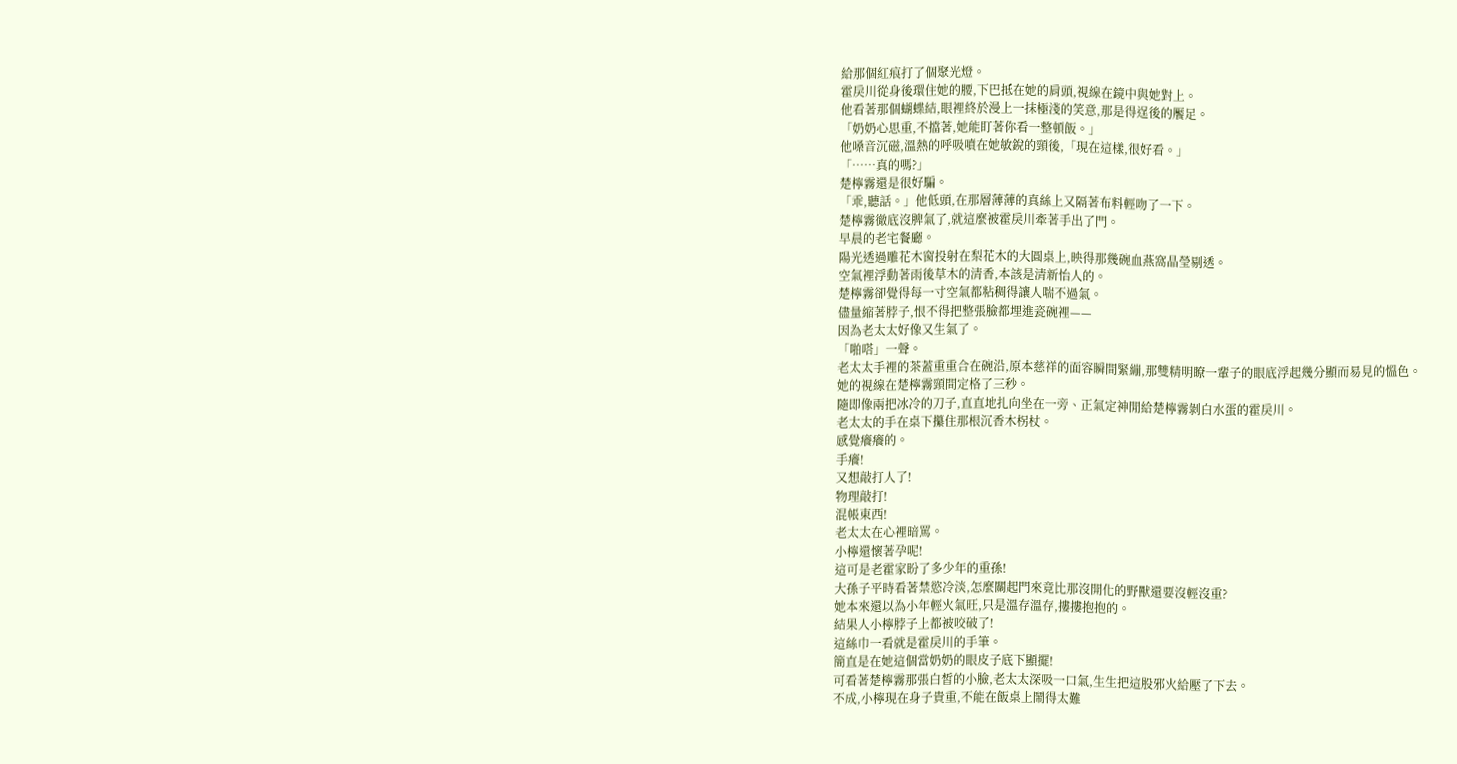給那個紅痕打了個聚光燈。
霍戾川從身後環住她的腰,下巴抵在她的肩頭,視線在鏡中與她對上。
他看著那個蝴蝶結,眼裡終於漫上一抹極淺的笑意,那是得逞後的饜足。
「奶奶心思重,不擋著,她能盯著你看一整頓飯。」
他嗓音沉磁,溫熱的呼吸噴在她敏銳的頸後,「現在這樣,很好看。」
「……真的嗎?」
楚檸霧還是很好騙。
「乖,聽話。」他低頭,在那層薄薄的真絲上又隔著布料輕吻了一下。
楚檸霧徹底沒脾氣了,就這麼被霍戾川牽著手出了門。
早晨的老宅餐廳。
陽光透過雕花木窗投射在梨花木的大圓桌上,映得那幾碗血燕窩晶瑩剔透。
空氣裡浮動著雨後草木的清香,本該是清新怡人的。
楚檸霧卻覺得每一寸空氣都粘稠得讓人喘不過氣。
儘量縮著脖子,恨不得把整張臉都埋進瓷碗裡——
因為老太太好像又生氣了。
「啪嗒」一聲。
老太太手裡的茶蓋重重合在碗沿,原本慈祥的面容瞬間緊繃,那雙精明瞭一輩子的眼底浮起幾分顯而易見的慍色。
她的視線在楚檸霧頸間定格了三秒。
隨即像兩把冰冷的刀子,直直地扎向坐在一旁、正氣定神閒給楚檸霧剝白水蛋的霍戾川。
老太太的手在桌下攥住那根沉香木柺杖。
感覺癢癢的。
手癢!
又想敲打人了!
物理敲打!
混帳東西!
老太太在心裡暗罵。
小檸還懷著孕呢!
這可是老霍家盼了多少年的重孫!
大孫子平時看著禁慾冷淡,怎麼關起門來竟比那沒開化的野獸還要沒輕沒重?
她本來還以為小年輕火氣旺,只是溫存溫存,摟摟抱抱的。
結果人小檸脖子上都被咬破了!
這絲巾一看就是霍戾川的手筆。
簡直是在她這個當奶奶的眼皮子底下顯擺!
可看著楚檸霧那張白皙的小臉,老太太深吸一口氣,生生把這股邪火給壓了下去。
不成,小檸現在身子貴重,不能在飯桌上鬧得太難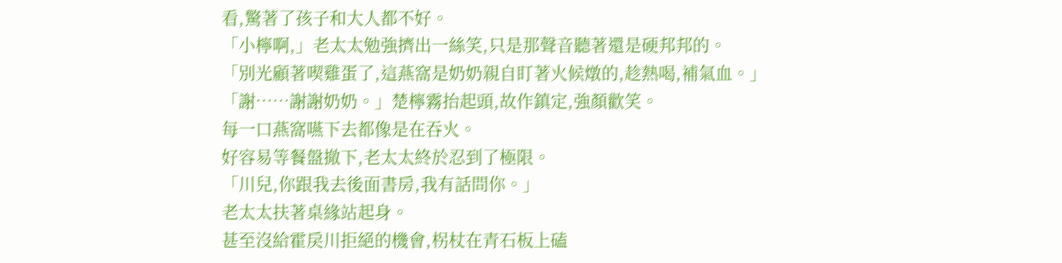看,驚著了孩子和大人都不好。
「小檸啊,」老太太勉強擠出一絲笑,只是那聲音聽著還是硬邦邦的。
「別光顧著喫雞蛋了,這燕窩是奶奶親自盯著火候燉的,趁熱喝,補氣血。」
「謝……謝謝奶奶。」楚檸霧抬起頭,故作鎮定,強顏歡笑。
每一口燕窩嚥下去都像是在吞火。
好容易等餐盤撤下,老太太終於忍到了極限。
「川兒,你跟我去後面書房,我有話問你。」
老太太扶著桌緣站起身。
甚至沒給霍戾川拒絕的機會,柺杖在青石板上磕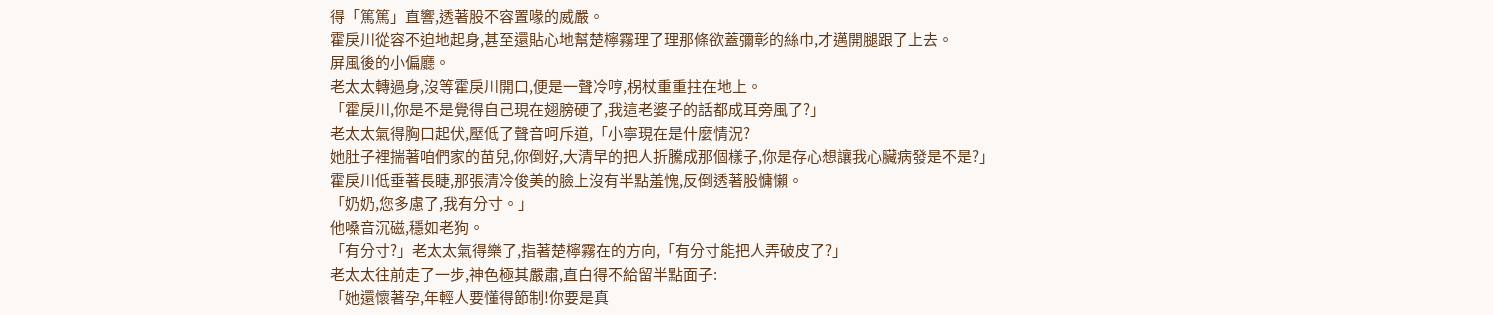得「篤篤」直響,透著股不容置喙的威嚴。
霍戾川從容不迫地起身,甚至還貼心地幫楚檸霧理了理那條欲蓋彌彰的絲巾,才邁開腿跟了上去。
屏風後的小偏廳。
老太太轉過身,沒等霍戾川開口,便是一聲冷哼,柺杖重重拄在地上。
「霍戾川,你是不是覺得自己現在翅膀硬了,我這老婆子的話都成耳旁風了?」
老太太氣得胸口起伏,壓低了聲音呵斥道,「小寧現在是什麼情況?
她肚子裡揣著咱們家的苗兒,你倒好,大清早的把人折騰成那個樣子,你是存心想讓我心臟病發是不是?」
霍戾川低垂著長睫,那張清冷俊美的臉上沒有半點羞愧,反倒透著股慵懶。
「奶奶,您多慮了,我有分寸。」
他嗓音沉磁,穩如老狗。
「有分寸?」老太太氣得樂了,指著楚檸霧在的方向,「有分寸能把人弄破皮了?」
老太太往前走了一步,神色極其嚴肅,直白得不給留半點面子:
「她還懷著孕,年輕人要懂得節制!你要是真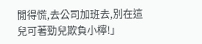閒得慌,去公司加班去,別在這兒可著勁兒欺負小檸!」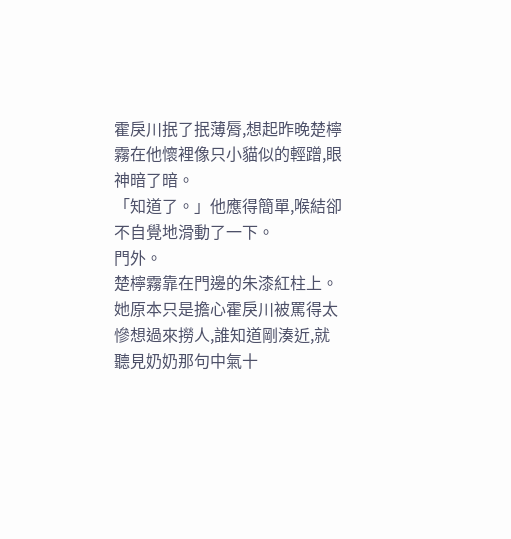霍戾川抿了抿薄脣,想起昨晚楚檸霧在他懷裡像只小貓似的輕蹭,眼神暗了暗。
「知道了。」他應得簡單,喉結卻不自覺地滑動了一下。
門外。
楚檸霧靠在門邊的朱漆紅柱上。
她原本只是擔心霍戾川被罵得太慘想過來撈人,誰知道剛湊近,就聽見奶奶那句中氣十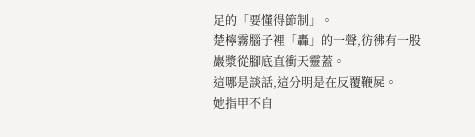足的「要懂得節制」。
楚檸霧腦子裡「轟」的一聲,彷彿有一股巖漿從腳底直衝天靈蓋。
這哪是談話,這分明是在反覆鞭屍。
她指甲不自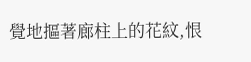覺地摳著廊柱上的花紋,恨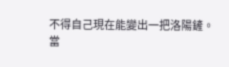不得自己現在能變出一把洛陽鏟。
當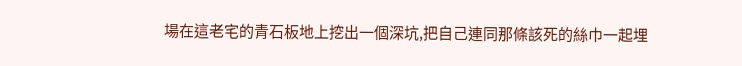場在這老宅的青石板地上挖出一個深坑,把自己連同那條該死的絲巾一起埋